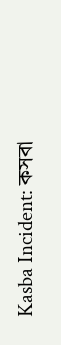Kasba Incident: কসবা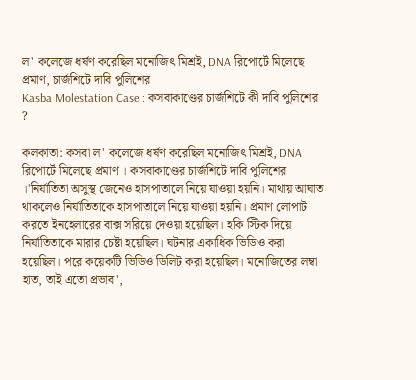ল' কলেজে ধর্ষণ করেছিল মনোজিৎ মিশ্রই, DNA রিপোর্টে মিলেছে প্রমাণ, চার্জশিটে দাবি পুলিশের
Kasba Molestation Case : কসবাকাণ্ডের চার্জশিটে কী দাবি পুলিশের ?

কলকাতা: কসবা ল' কলেজে ধর্ষণ করেছিল মনোজিৎ মিশ্রই, DNA রিপোর্টে মিলেছে প্রমাণ । কসবাকাণ্ডের চার্জশিটে দাবি পুলিশের ।'নির্যাতিতা অসুস্থ জেনেও হাসপাতালে নিয়ে যাওয়া হয়নি। মাথায় আঘাত থাকলেও নির্যাতিতাকে হাসপাতালে নিয়ে যাওয়া হয়নি। প্রমাণ লোপাট করতে ইনহেলারের বাক্স সরিয়ে দেওয়া হয়েছিল। হকি স্টিক দিয়ে নির্যাতিতাকে মারার চেষ্টা হয়েছিল। ঘটনার একাধিক ভিডিও করা হয়েছিল। পরে কয়েকটি ভিডিও ডিলিট করা হয়েছিল। মনোজিতের লম্বা হাত, তাই এতো প্রভাব',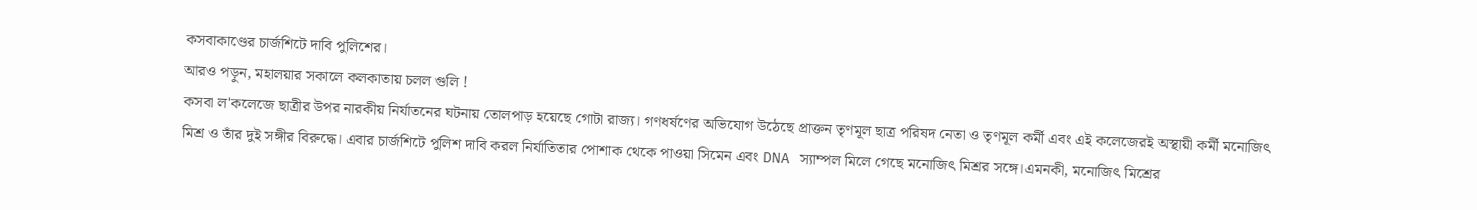কসবাকাণ্ডের চার্জশিটে দাবি পুলিশের।
আরও পড়ুন, মহালয়ার সকালে কলকাতায় চলল গুলি !
কসবা ল'কলেজে ছাত্রীর উপর নারকীয় নির্যাতনের ঘটনায় তোলপাড় হয়েছে গোটা রাজ্য। গণধর্ষণের অভিযোগ উঠেছে প্রাক্তন তৃণমূল ছাত্র পরিষদ নেতা ও তৃণমূল কর্মী এবং এই কলেজেরই অস্থায়ী কর্মী মনোজিৎ মিশ্র ও তাঁর দুই সঙ্গীর বিরুদ্ধে। এবার চার্জশিটে পুলিশ দাবি করল নির্যাতিতার পোশাক থেকে পাওয়া সিমেন এবং DNA স্যাম্পল মিলে গেছে মনোজিৎ মিশ্রর সঙ্গে।এমনকী, মনোজিৎ মিশ্রের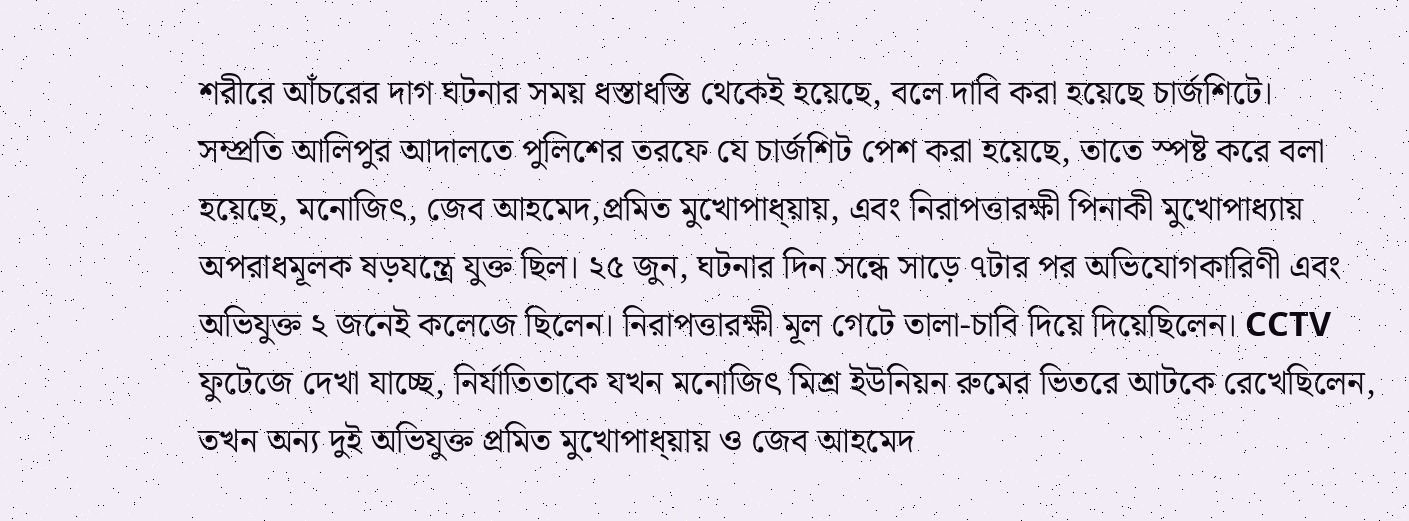শরীরে আঁচরের দাগ ঘটনার সময় ধস্তাধস্তি থেকেই হয়েছে, বলে দাবি করা হয়েছে চার্জশিটে।
সম্প্রতি আলিপুর আদালতে পুলিশের তরফে যে চার্জশিট পেশ করা হয়েছে, তাতে স্পষ্ট করে বলা হয়েছে, মনোজিৎ, জেব আহমেদ,প্রমিত মুখোপাধ্য়ায়, এবং নিরাপত্তারক্ষী পিনাকী মুখোপাধ্যায় অপরাধমূলক ষড়যন্ত্রে যুক্ত ছিল। ২৫ জুন, ঘটনার দিন সন্ধে সাড়ে ৭টার পর অভিযোগকারিণী এবং অভিযুক্ত ২ জনেই কলেজে ছিলেন। নিরাপত্তারক্ষী মূল গেটে তালা-চাবি দিয়ে দিয়েছিলেন। CCTV ফুটেজে দেখা যাচ্ছে, নির্যাতিতাকে যখন মনোজিৎ মিশ্র ইউনিয়ন রুমের ভিতরে আটকে রেখেছিলেন, তখন অন্য দুই অভিযুক্ত প্রমিত মুখোপাধ্য়ায় ও জেব আহমেদ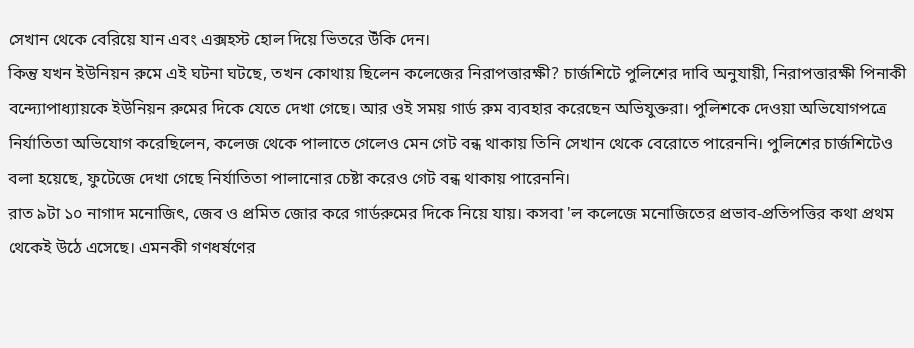সেখান থেকে বেরিয়ে যান এবং এক্সহস্ট হোল দিয়ে ভিতরে উঁকি দেন।
কিন্তু যখন ইউনিয়ন রুমে এই ঘটনা ঘটছে, তখন কোথায় ছিলেন কলেজের নিরাপত্তারক্ষী? চার্জশিটে পুলিশের দাবি অনুযায়ী, নিরাপত্তারক্ষী পিনাকী বন্দ্যোপাধ্যায়কে ইউনিয়ন রুমের দিকে যেতে দেখা গেছে। আর ওই সময় গার্ড রুম ব্যবহার করেছেন অভিযুক্তরা। পুলিশকে দেওয়া অভিযোগপত্রে নির্যাতিতা অভিযোগ করেছিলেন, কলেজ থেকে পালাতে গেলেও মেন গেট বন্ধ থাকায় তিনি সেখান থেকে বেরোতে পারেননি। পুলিশের চার্জশিটেও বলা হয়েছে, ফুটেজে দেখা গেছে নির্যাতিতা পালানোর চেষ্টা করেও গেট বন্ধ থাকায় পারেননি।
রাত ৯টা ১০ নাগাদ মনোজিৎ, জেব ও প্রমিত জোর করে গার্ডরুমের দিকে নিয়ে যায়। কসবা 'ল কলেজে মনোজিতের প্রভাব-প্রতিপত্তির কথা প্রথম থেকেই উঠে এসেছে। এমনকী গণধর্ষণের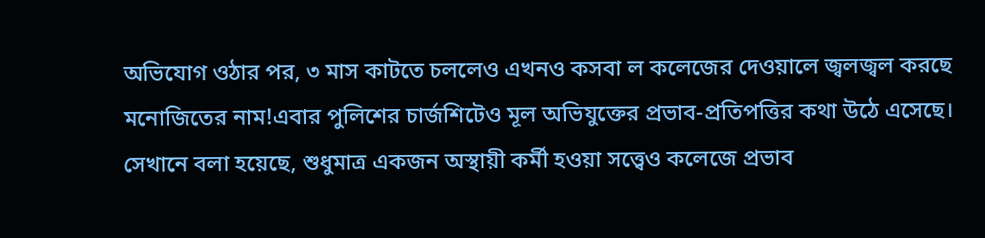অভিযোগ ওঠার পর, ৩ মাস কাটতে চললেও এখনও কসবা ল কলেজের দেওয়ালে জ্বলজ্বল করছে মনোজিতের নাম!এবার পুলিশের চার্জশিটেও মূল অভিযুক্তের প্রভাব-প্রতিপত্তির কথা উঠে এসেছে। সেখানে বলা হয়েছে, শুধুমাত্র একজন অস্থায়ী কর্মী হওয়া সত্ত্বেও কলেজে প্রভাব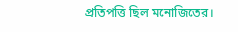প্রতিপত্তি ছিল মনোজিতের।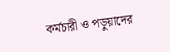কর্মচারী ও পড়ুয়াদের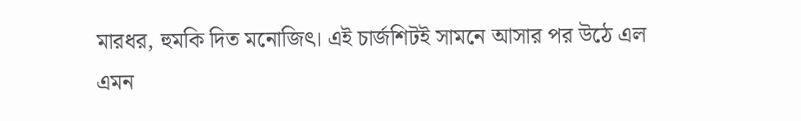মারধর, হুমকি দিত মনোজিৎ। এই চার্জশিটই সামনে আসার পর উঠে এল এমন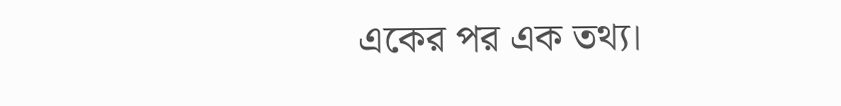একের পর এক তথ্য।